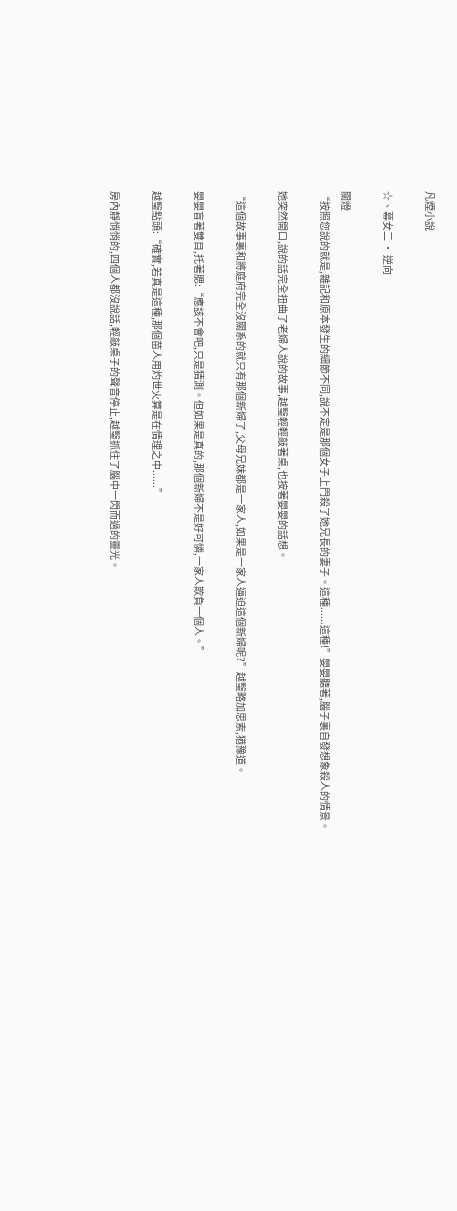凡煙小說

☆、幕女二 · 逆向

關燈
“按照您說的就是,雜記和原本發生的細節不同,說不定是那個女子上門殺了她兄長的妻子。這種......這種!”嬰嬰聽著,腦子裏自發想象殺人的情景。

她突然開口,說的話完全扭曲了老婦人說的故事,越瑿輕輕敲著桌,也按著嬰嬰的話想。

“這個故事裏和將庭府完全沒關系的就只有那個新婦了,父母兄妹都是一家人,如果是一家人逼迫這個新婦呢?”越瑿略加思索,猶豫道。

嬰嬰盲著雙目,托著腮:“應該不會吧,只是猜測。但如果是真的,那個新婦不是好可憐,一家人欺負一個人。”

越瑿點頭:“確實,若真是這種,那個苗人用灼世火算是在情理之中......”

房內靜悄悄的,四個人都沒說話,輕敲桌子的聲音停止,越瑿抓住了腦中一閃而過的靈光。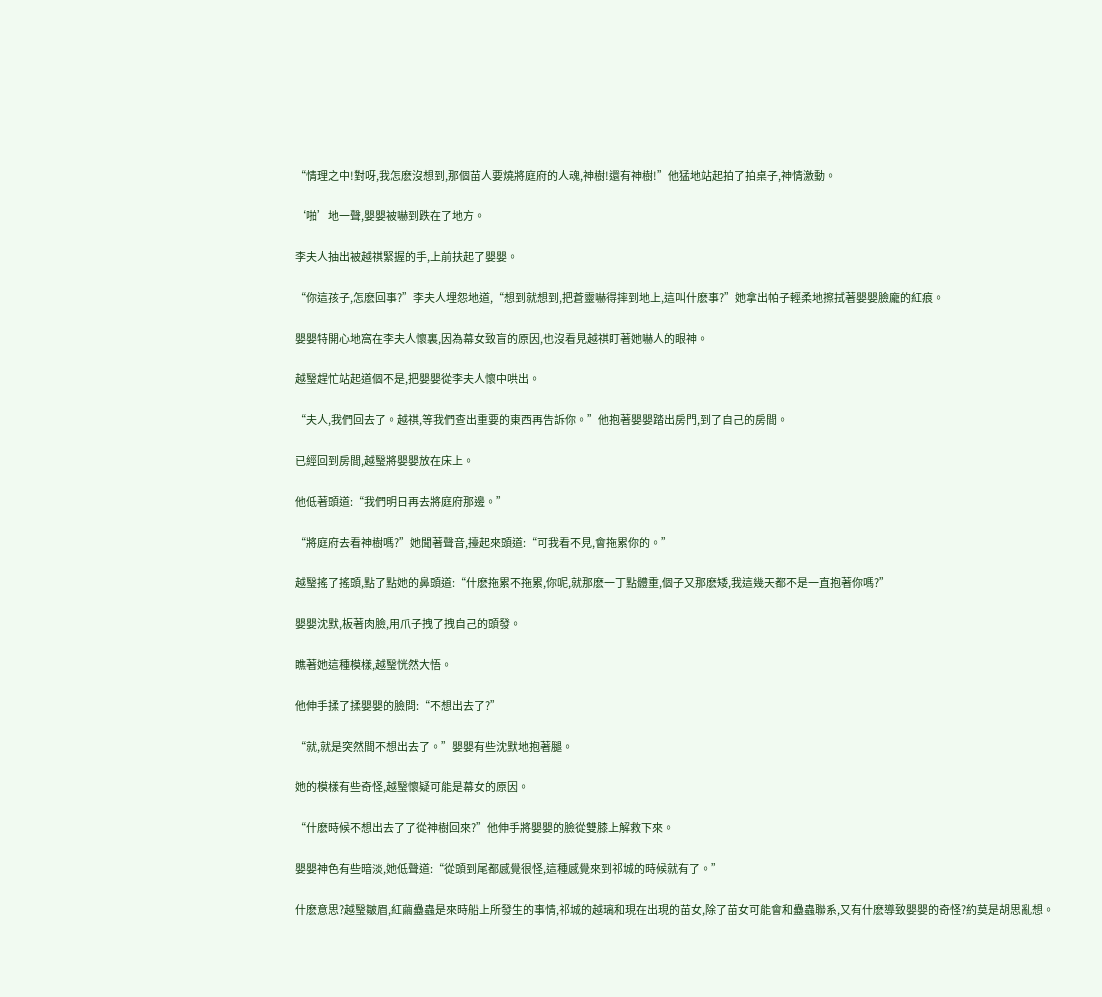“情理之中!對呀,我怎麽沒想到,那個苗人要燒將庭府的人魂,神樹!還有神樹!”他猛地站起拍了拍桌子,神情激動。

‘啪’地一聲,嬰嬰被嚇到跌在了地方。

李夫人抽出被越祺緊握的手,上前扶起了嬰嬰。

“你這孩子,怎麽回事?”李夫人埋怨地道,“想到就想到,把蒼靈嚇得摔到地上,這叫什麽事?”她拿出帕子輕柔地擦拭著嬰嬰臉龐的紅痕。

嬰嬰特開心地窩在李夫人懷裏,因為幕女致盲的原因,也沒看見越祺盯著她嚇人的眼神。

越瑿趕忙站起道個不是,把嬰嬰從李夫人懷中哄出。

“夫人,我們回去了。越祺,等我們查出重要的東西再告訴你。”他抱著嬰嬰踏出房門,到了自己的房間。

已經回到房間,越瑿將嬰嬰放在床上。

他低著頭道:“我們明日再去將庭府那邊。”

“將庭府去看神樹嗎?”她聞著聲音,擡起來頭道:“可我看不見,會拖累你的。”

越瑿搖了搖頭,點了點她的鼻頭道:“什麽拖累不拖累,你呢,就那麽一丁點體重,個子又那麽矮,我這幾天都不是一直抱著你嗎?”

嬰嬰沈默,板著肉臉,用爪子拽了拽自己的頭發。

瞧著她這種模樣,越瑿恍然大悟。

他伸手揉了揉嬰嬰的臉問:“不想出去了?”

“就,就是突然間不想出去了。”嬰嬰有些沈默地抱著腿。

她的模樣有些奇怪,越瑿懷疑可能是幕女的原因。

“什麽時候不想出去了了從神樹回來?”他伸手將嬰嬰的臉從雙膝上解救下來。

嬰嬰神色有些暗淡,她低聲道:“從頭到尾都感覺很怪,這種感覺來到祁城的時候就有了。”

什麽意思?越瑿皺眉,紅繭蠱蟲是來時船上所發生的事情,祁城的越璃和現在出現的苗女,除了苗女可能會和蠱蟲聯系,又有什麽導致嬰嬰的奇怪?約莫是胡思亂想。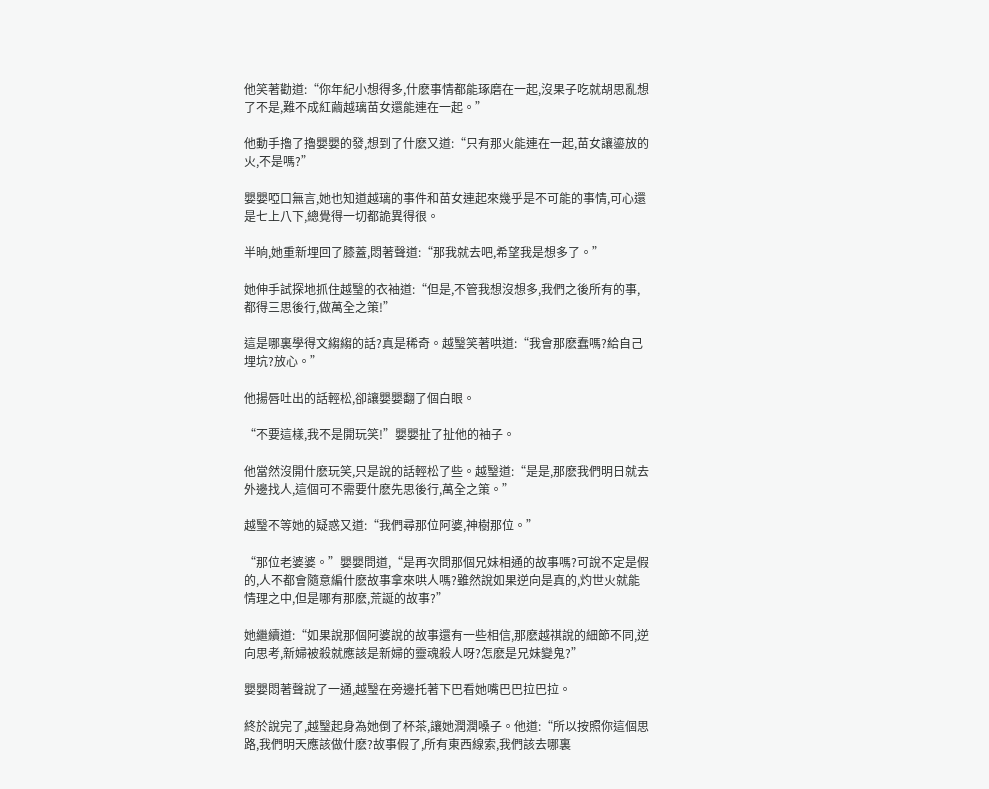他笑著勸道:“你年紀小想得多,什麽事情都能琢磨在一起,沒果子吃就胡思亂想了不是,難不成紅繭越璃苗女還能連在一起。”

他動手擼了擼嬰嬰的發,想到了什麽又道:“只有那火能連在一起,苗女讓鎏放的火,不是嗎?”

嬰嬰啞口無言,她也知道越璃的事件和苗女連起來幾乎是不可能的事情,可心還是七上八下,總覺得一切都詭異得很。

半晌,她重新埋回了膝蓋,悶著聲道:“那我就去吧,希望我是想多了。”

她伸手試探地抓住越瑿的衣袖道:“但是,不管我想沒想多,我們之後所有的事,都得三思後行,做萬全之策!”

這是哪裏學得文縐縐的話?真是稀奇。越瑿笑著哄道:“我會那麽蠢嗎?給自己埋坑?放心。”

他揚唇吐出的話輕松,卻讓嬰嬰翻了個白眼。

“不要這樣,我不是開玩笑!”嬰嬰扯了扯他的袖子。

他當然沒開什麽玩笑,只是說的話輕松了些。越瑿道:“是是,那麽我們明日就去外邊找人,這個可不需要什麽先思後行,萬全之策。”

越瑿不等她的疑惑又道:“我們尋那位阿婆,神樹那位。”

“那位老婆婆。”嬰嬰問道,“是再次問那個兄妹相通的故事嗎?可說不定是假的,人不都會隨意編什麽故事拿來哄人嗎?雖然說如果逆向是真的,灼世火就能情理之中,但是哪有那麽,荒誕的故事?”

她繼續道:“如果說那個阿婆說的故事還有一些相信,那麽越祺說的細節不同,逆向思考,新婦被殺就應該是新婦的靈魂殺人呀?怎麽是兄妹變鬼?”

嬰嬰悶著聲說了一通,越瑿在旁邊托著下巴看她嘴巴巴拉巴拉。

終於說完了,越瑿起身為她倒了杯茶,讓她潤潤嗓子。他道:“所以按照你這個思路,我們明天應該做什麽?故事假了,所有東西線索,我們該去哪裏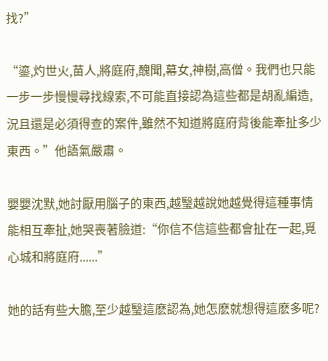找?”

“鎏,灼世火,苗人,將庭府,醜聞,幕女,神樹,高僧。我們也只能一步一步慢慢尋找線索,不可能直接認為這些都是胡亂編造,況且還是必須得查的案件,雖然不知道將庭府背後能牽扯多少東西。”他語氣嚴肅。

嬰嬰沈默,她討厭用腦子的東西,越瑿越說她越覺得這種事情能相互牽扯,她哭喪著臉道:“你信不信這些都會扯在一起,覓心城和將庭府......”

她的話有些大膽,至少越瑿這麽認為,她怎麽就想得這麽多呢?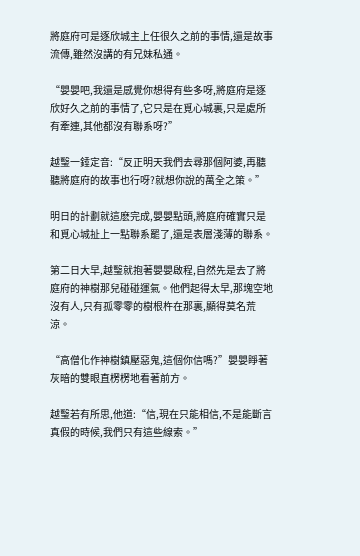將庭府可是逐欣城主上任很久之前的事情,還是故事流傳,雖然沒講的有兄妹私通。

“嬰嬰吧,我還是感覺你想得有些多呀,將庭府是逐欣好久之前的事情了,它只是在覓心城裏,只是處所有牽連,其他都沒有聯系呀?”

越瑿一錘定音:“反正明天我們去尋那個阿婆,再聽聽將庭府的故事也行呀?就想你說的萬全之策。”

明日的計劃就這麽完成,嬰嬰點頭,將庭府確實只是和覓心城扯上一點聯系罷了,還是表層淺薄的聯系。

第二日大早,越瑿就抱著嬰嬰啟程,自然先是去了將庭府的神樹那兒碰碰運氣。他們起得太早,那塊空地沒有人,只有孤零零的樹根杵在那裏,顯得莫名荒涼。

“高僧化作神樹鎮壓惡鬼,這個你信嗎?”嬰嬰睜著灰暗的雙眼直楞楞地看著前方。

越瑿若有所思,他道:“信,現在只能相信,不是能斷言真假的時候,我們只有這些線索。”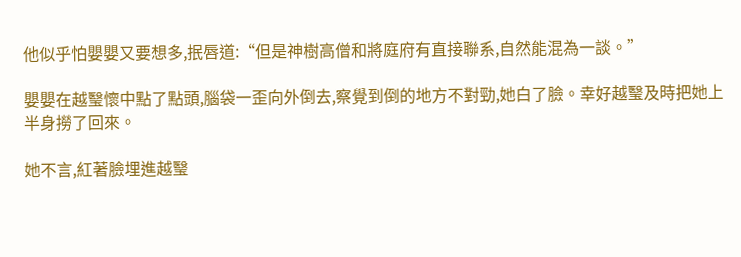他似乎怕嬰嬰又要想多,抿唇道:“但是神樹高僧和將庭府有直接聯系,自然能混為一談。”

嬰嬰在越瑿懷中點了點頭,腦袋一歪向外倒去,察覺到倒的地方不對勁,她白了臉。幸好越瑿及時把她上半身撈了回來。

她不言,紅著臉埋進越瑿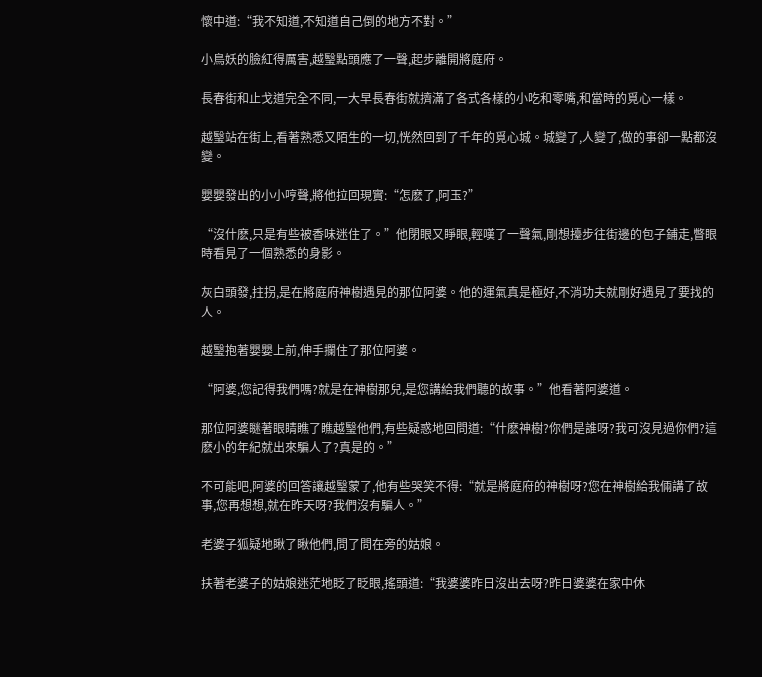懷中道:“我不知道,不知道自己倒的地方不對。”

小鳥妖的臉紅得厲害,越瑿點頭應了一聲,起步離開將庭府。

長春街和止戈道完全不同,一大早長春街就擠滿了各式各樣的小吃和零嘴,和當時的覓心一樣。

越瑿站在街上,看著熟悉又陌生的一切,恍然回到了千年的覓心城。城變了,人變了,做的事卻一點都沒變。

嬰嬰發出的小小哼聲,將他拉回現實:“怎麽了,阿玉?”

“沒什麽,只是有些被香味迷住了。”他閉眼又睜眼,輕嘆了一聲氣,剛想擡步往街邊的包子鋪走,瞥眼時看見了一個熟悉的身影。

灰白頭發,拄拐,是在將庭府神樹遇見的那位阿婆。他的運氣真是極好,不消功夫就剛好遇見了要找的人。

越瑿抱著嬰嬰上前,伸手攔住了那位阿婆。

“阿婆,您記得我們嗎?就是在神樹那兒,是您講給我們聽的故事。”他看著阿婆道。

那位阿婆瞇著眼睛瞧了瞧越瑿他們,有些疑惑地回問道:“什麽神樹?你們是誰呀?我可沒見過你們?這麽小的年紀就出來騙人了?真是的。”

不可能吧,阿婆的回答讓越瑿蒙了,他有些哭笑不得:“就是將庭府的神樹呀?您在神樹給我倆講了故事,您再想想,就在昨天呀?我們沒有騙人。”

老婆子狐疑地瞅了瞅他們,問了問在旁的姑娘。

扶著老婆子的姑娘迷茫地眨了眨眼,搖頭道:“我婆婆昨日沒出去呀?昨日婆婆在家中休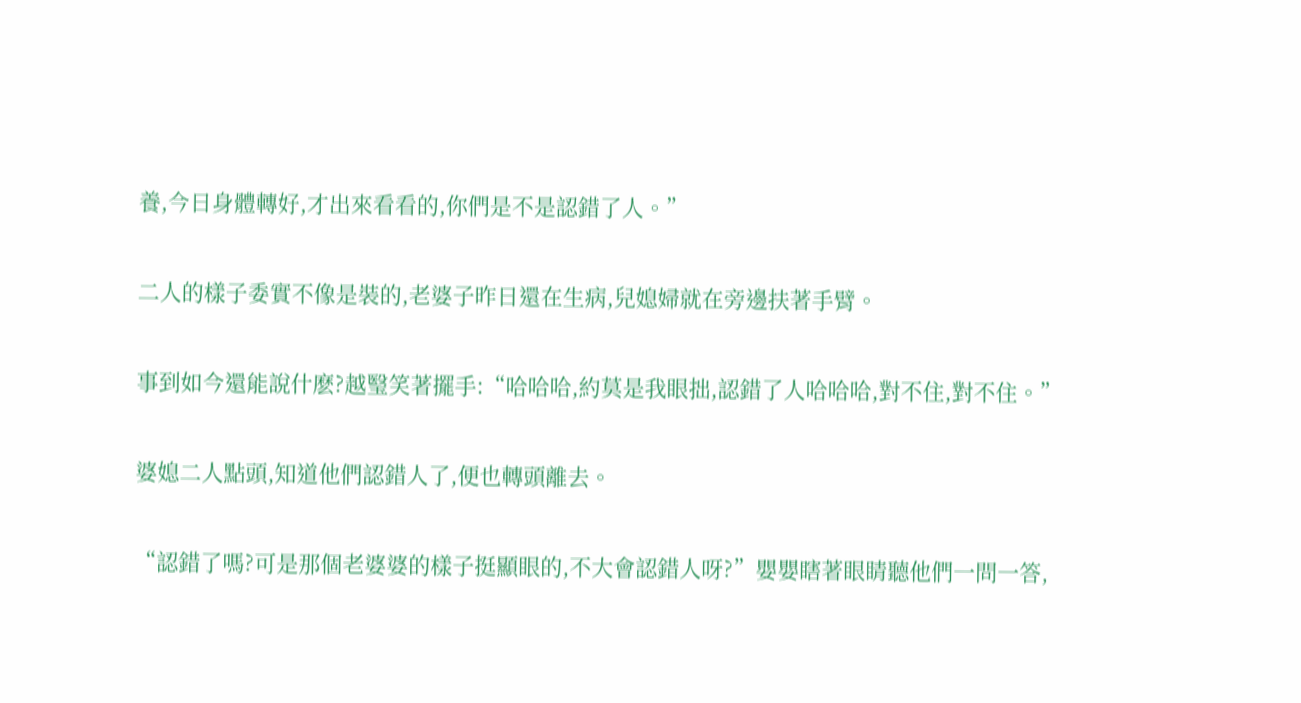養,今日身體轉好,才出來看看的,你們是不是認錯了人。”

二人的樣子委實不像是裝的,老婆子昨日還在生病,兒媳婦就在旁邊扶著手臂。

事到如今還能說什麽?越瑿笑著擺手:“哈哈哈,約莫是我眼拙,認錯了人哈哈哈,對不住,對不住。”

婆媳二人點頭,知道他們認錯人了,便也轉頭離去。

“認錯了嗎?可是那個老婆婆的樣子挺顯眼的,不大會認錯人呀?”嬰嬰瞎著眼睛聽他們一問一答,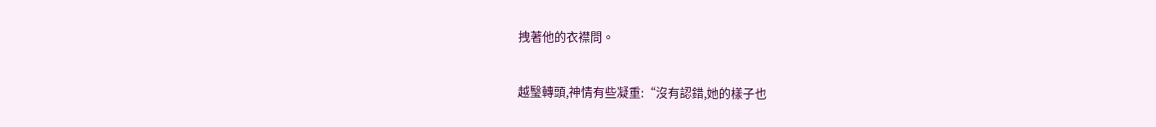拽著他的衣襟問。

越瑿轉頭,神情有些凝重:“沒有認錯,她的樣子也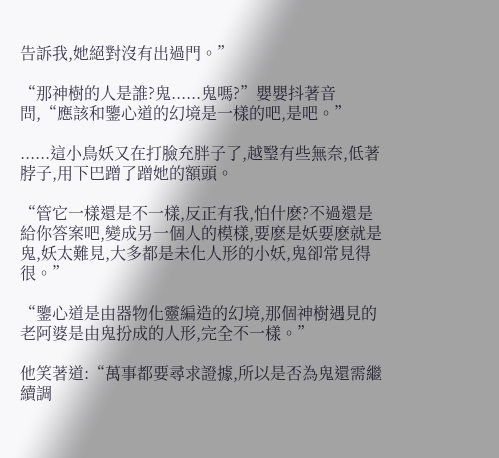告訴我,她絕對沒有出過門。”

“那神樹的人是誰?鬼......鬼嗎?”嬰嬰抖著音問,“應該和鑒心道的幻境是一樣的吧,是吧。”

......這小鳥妖又在打臉充胖子了,越瑿有些無奈,低著脖子,用下巴蹭了蹭她的額頭。

“管它一樣還是不一樣,反正有我,怕什麽?不過還是給你答案吧,變成另一個人的模樣,要麽是妖要麽就是鬼,妖太難見,大多都是未化人形的小妖,鬼卻常見得很。”

“鑒心道是由器物化靈編造的幻境,那個神樹遇見的老阿婆是由鬼扮成的人形,完全不一樣。”

他笑著道:“萬事都要尋求證據,所以是否為鬼還需繼續調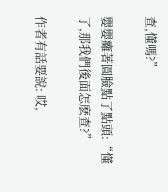查,懂嗎?”

嬰嬰癱著圓臉點了點頭:“懂了,那我們後面怎麽查?”

作者有話要說: 哎,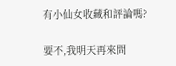有小仙女收藏和評論嗎?

要不,我明天再來問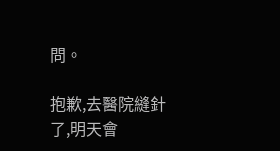問。

抱歉,去醫院縫針了,明天會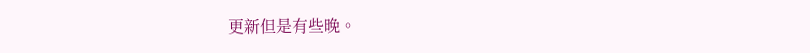更新但是有些晚。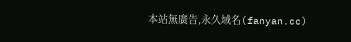本站無廣告,永久域名(fanyan.cc)